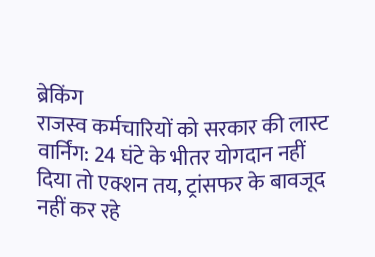ब्रेकिंग
राजस्व कर्मचारियों को सरकार की लास्ट वार्निंग: 24 घंटे के भीतर योगदान नहीं दिया तो एक्शन तय, ट्रांसफर के बावजूद नहीं कर रहे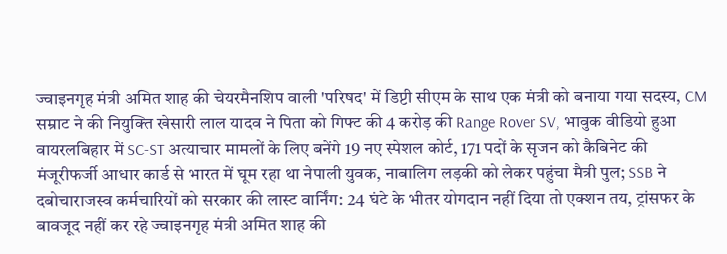ज्वाइनगृह मंत्री अमित शाह की चेयरमैनशिप वाली 'परिषद' में डिप्टी सीएम के साथ एक मंत्री को बनाया गया सदस्य, CM सम्राट ने की नियुक्ति खेसारी लाल यादव ने पिता को गिफ्ट की 4 करोड़ की Range Rover SV, भावुक वीडियो हुआ वायरलबिहार में SC-ST अत्याचार मामलों के लिए बनेंगे 19 नए स्पेशल कोर्ट, 171 पदों के सृजन को कैबिनेट की मंजूरीफर्जी आधार कार्ड से भारत में घूम रहा था नेपाली युवक, नाबालिग लड़की को लेकर पहुंचा मैत्री पुल; SSB ने दबोचाराजस्व कर्मचारियों को सरकार की लास्ट वार्निंग: 24 घंटे के भीतर योगदान नहीं दिया तो एक्शन तय, ट्रांसफर के बावजूद नहीं कर रहे ज्वाइनगृह मंत्री अमित शाह की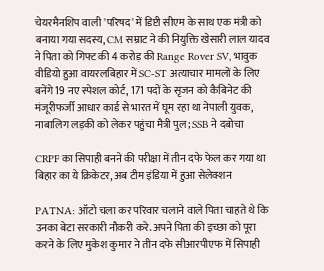चेयरमैनशिप वाली 'परिषद' में डिप्टी सीएम के साथ एक मंत्री को बनाया गया सदस्य, CM सम्राट ने की नियुक्ति खेसारी लाल यादव ने पिता को गिफ्ट की 4 करोड़ की Range Rover SV, भावुक वीडियो हुआ वायरलबिहार में SC-ST अत्याचार मामलों के लिए बनेंगे 19 नए स्पेशल कोर्ट, 171 पदों के सृजन को कैबिनेट की मंजूरीफर्जी आधार कार्ड से भारत में घूम रहा था नेपाली युवक, नाबालिग लड़की को लेकर पहुंचा मैत्री पुल; SSB ने दबोचा

CRPF का सिपाही बनने की परीक्षा में तीन दफे फेल कर गया था बिहार का ये क्रिकेटर, अब टीम इंडिया में हुआ सेलेक्शन

PATNA: ऑटो चला कर परिवार चलाने वाले पिता चाहते थे कि उनका बेटा सरकारी नौकरी करे. अपने पिता की इच्छा को पूरा करने के लिए मुकेश कुमार ने तीन दफे सीआरपीएफ में सिपाही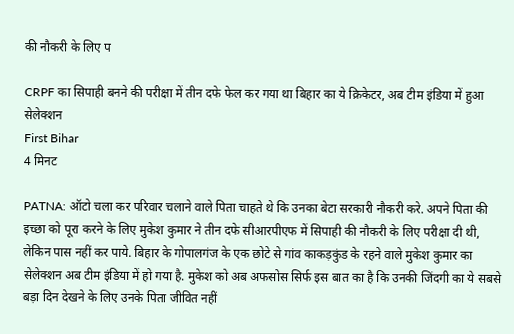की नौकरी के लिए प

CRPF का सिपाही बनने की परीक्षा में तीन दफे फेल कर गया था बिहार का ये क्रिकेटर, अब टीम इंडिया में हुआ सेलेक्शन
First Bihar
4 मिनट

PATNA: ऑटो चला कर परिवार चलाने वाले पिता चाहते थे कि उनका बेटा सरकारी नौकरी करे. अपने पिता की इच्छा को पूरा करने के लिए मुकेश कुमार ने तीन दफे सीआरपीएफ में सिपाही की नौकरी के लिए परीक्षा दी थी, लेकिन पास नहीं कर पाये. बिहार के गोपालगंज के एक छोटे से गांव काकड़कुंड के रहने वाले मुकेश कुमार का सेलेक्शन अब टीम इंडिया में हो गया है. मुकेश को अब अफसोस सिर्फ इस बात का है कि उनकी जिंदगी का ये सबसे बड़ा दिन देखने के लिए उनके पिता जीवित नहीं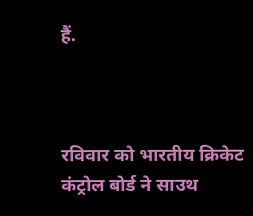हैं.



रविवार को भारतीय क्रिकेट कंट्रोल बोर्ड ने साउथ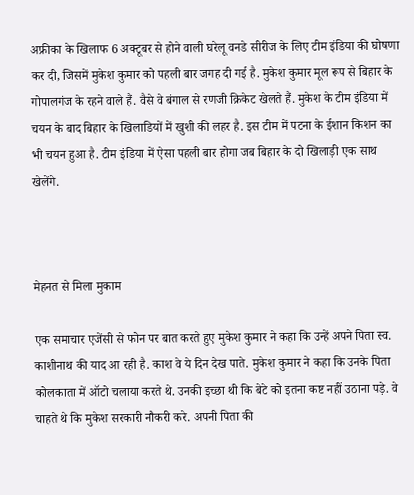अफ्रीका के खिलाफ 6 अक्टूबर से होने वाली घरेलू वनडे सीरीज के लिए टीम इंडिया की घोषणा कर दी, जिसमें मुकेश कुमार को पहली बार जगह दी गई है. मुकेश कुमार मूल रूप से बिहार के गोपालगंज के रहने वाले हैं. वैसे वे बंगाल से रणजी क्रिकेट खेलते हैं. मुकेश के टीम इंडिया में चयन के बाद बिहार के खिलाडियों में खुशी की लहर है. इस टीम में पटना के ईशान किशन का  भी चयन हुआ है. टीम इंडिया में ऐसा पहली बार होगा जब बिहार के दो खिलाड़ी एक साथ खेलेंगे.



मेहनत से मिला मुकाम

एक समाचार एजेंसी से फोन पर बात करते हुए मुकेश कुमार ने कहा कि उन्हें अपने पिता स्व. काशीनाथ की याद आ रही है. काश वे ये दिन देख पाते. मुकेश कुमार ने कहा कि उनके पिता कोलकाता में ऑटो चलाया करते थे. उनकी इच्छा थी कि बेटे को इतना कष्ट नहीं उठाना पड़े. वे चाहते थे कि मुकेश सरकारी नौकरी करे. अपनी पिता की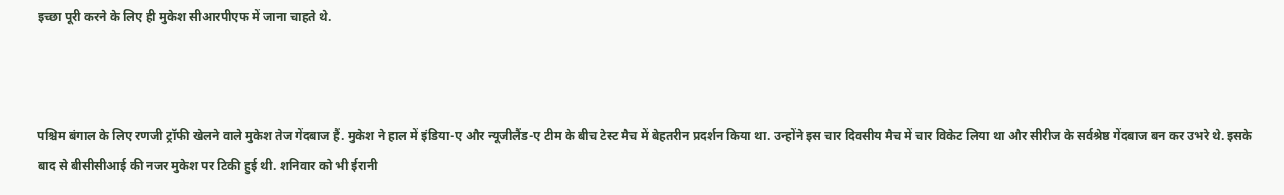इच्छा पूरी करने के लिए ही मुकेश सीआरपीएफ में जाना चाहते थे.



पश्चिम बंगाल के लिए रणजी ट्रॉफी खेलने वाले मुकेश तेज गेंदबाज हैं. मुकेश ने हाल में इंडिया-ए और न्यूजीलैंड-ए टीम के बीच टेस्ट मैच में बेहतरीन प्रदर्शन किया था. उन्होंने इस चार दिवसीय मैच में चार विकेट लिया था और सीरीज के सर्वश्रेष्ठ गेंदबाज बन कर उभरे थे. इसके बाद से बीसीसीआई की नजर मुकेश पर टिकी हुई थी. शनिवार को भी ईरानी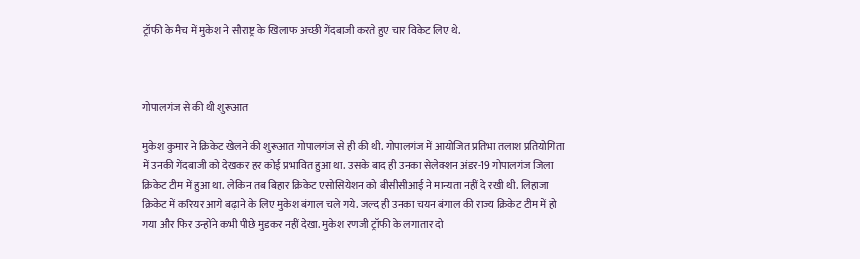ट्रॉफी के मैच में मुकेश ने सौराष्ट्र के खिलाफ अच्छी गेंदबाजी करते हुए चार विकेट लिए थे.



गोपालगंज से की थी शुरूआत

मुकेश कुमार ने क्रिकेट खेलने की शुरूआत गोपालगंज से ही की थी. गोपालगंज में आयोजित प्रतिभा तलाश प्रतियोगिता में उनकी गेंदबाजी को देखकर हर कोई प्रभावित हुआ था. उसके बाद ही उनका सेलेक्शन अंडर-19 गोपालगंज जिला क्रिकेट टीम में हुआ था. लेकिन तब बिहार क्रिकेट एसोसियेशन को बीसीसीआई ने मान्यता नहीं दे रखी थी. लिहाजा क्रिकेट में करियर आगे बढ़ाने के लिए मुकेश बंगाल चले गये. जल्द ही उनका चयन बंगाल की राज्य क्रिकेट टीम में हो गया और फिर उन्होंने कभी पीछे मुडकर नहीं देखा. मुकेश रणजी ट्रॉफी के लगातार दो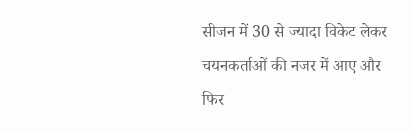सीजन में 30 से ज्यादा विकेट लेकर चयनकर्ताओं की नजर में आए और फिर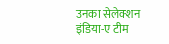उनका सेलेक्शन इंडिया-ए टीम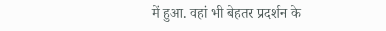में हुआ. वहां भी बेहतर प्रदर्शन के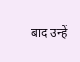बाद उन्हें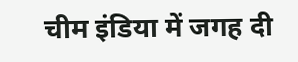चीम इंडिया में जगह दी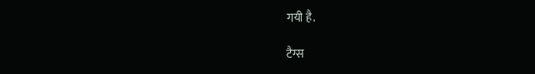गयी है.

टैग्स